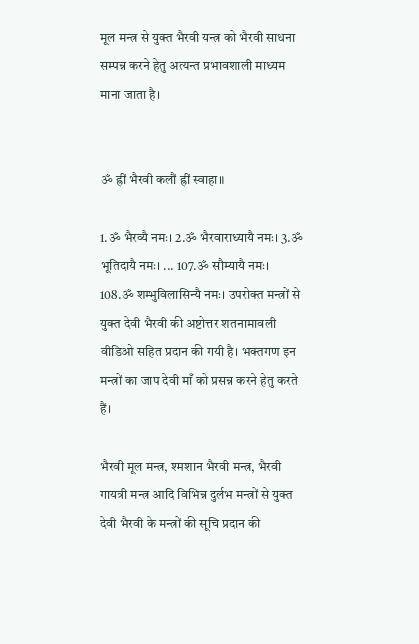मूल मन्त्र से युक्त भैरवी यन्त्र को भैरवी साधना सम्पन्न करने हेतु अत्यन्त प्रभावशाली माध्यम माना जाता है।


ॐ ह्रीं भैरवी कलौं ह्रीं स्वाहा॥

1.ॐ भैरव्यै नमः। 2.ॐ भैरवाराध्यायै नमः। 3.ॐ भूतिदायै नमः। ... 107.ॐ सौम्यायै नमः। 108.ॐ शम्भुविलासिन्यै नमः। उपरोक्त मन्त्रों से युक्त देवी भैरवी की अष्टोत्तर शतनामावली वीडिओ सहित प्रदान की गयी है। भक्तगण इन मन्त्रों का जाप देवी माँ को प्रसन्न करने हेतु करते हैं।

भैरवी मूल मन्त्र, श्मशान भैरवी मन्त्र, भैरवी गायत्री मन्त्र आदि विभिन्न दुर्लभ मन्त्रों से युक्त देवी भैरवी के मन्त्रों की सूचि प्रदान की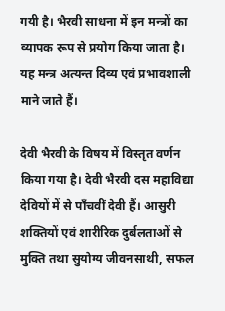गयी है। भैरवी साधना में इन मन्त्रों का व्यापक रूप से प्रयोग किया जाता है। यह मन्त्र अत्यन्त दिव्य एवं प्रभावशाली माने जाते हैं।

देवी भैरवी के विषय में विस्तृत वर्णन किया गया है। देवी भैरवी दस महाविद्या देवियों में से पाँचवीं देवी हैं। आसुरी शक्तियों एवं शारीरिक दुर्बलताओं से मुक्ति तथा सुयोग्य जीवनसाथी, सफल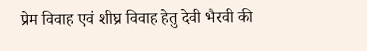प्रेम विवाह एवं शीघ्र विवाह हेतु देवी भैरवी की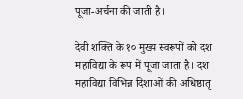पूजा-अर्चना की जाती है।

देवी शक्ति के १० मुख्य स्वरूपों को दश महाविद्या के रूप में पूजा जाता है। दश महाविद्या विभिन्न दिशाओं की अधिष्ठातृ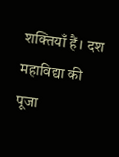शक्तियाँ हैं। दश महाविद्या की पूजा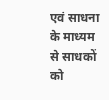एवं साधना के माध्यम से साधकों को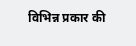विभिन्न प्रकार की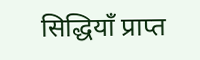सिद्धियाँ प्राप्त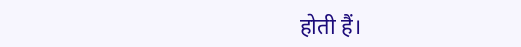होती हैं।